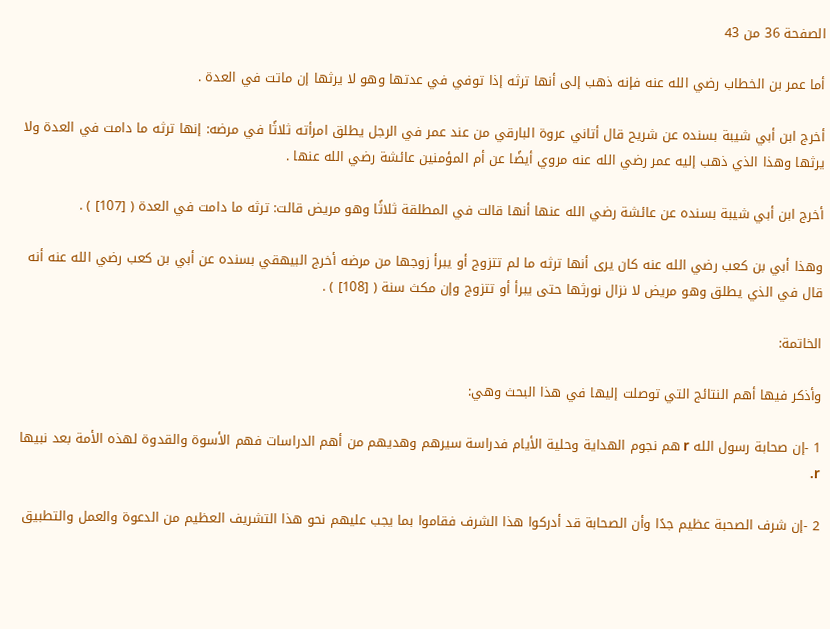الصفحة 36 من 43

أما عمر بن الخطاب رضي الله عنه فإنه ذهب إلى أنها ترثه إذا توفي في عدتها وهو لا يرثها إن ماتت في العدة .

أخرج ابن أبي شيبة بسنده عن شريح قال أتاني عروة البارقي من عند عمر في الرجل يطلق امرأته ثلاثًا في مرضه: إنها ترثه ما دامت في العدة ولا يرثها وهذا الذي ذهب إليه عمر رضي الله عنه مروي أيضًا عن أم المؤمنين عائشة رضي الله عنها .

أخرج ابن أبي شيبة بسنده عن عائشة رضي الله عنها أنها قالت في المطلقة ثلاثًا وهو مريض قالت: ترثه ما دامت في العدة ( [107] ) .

وهذا أبي بن كعب رضي الله عنه كان يرى أنها ترثه ما لم تتزوج أو يبرأ زوجها من مرضه أخرج البيهقي بسنده عن أبي بن كعب رضي الله عنه أنه قال في الذي يطلق وهو مريض لا نزال نورثها حتى يبرأ أو تتزوج وإن مكث سنة ( [108] ) .

الخاتمة:

وأذكر فيها أهم النتائج التي توصلت إليها في هذا البحث وهي:

1 -إن صحابة رسول الله r هم نجوم الهداية وحلية الأيام فدراسة سيرهم وهديهم من أهم الدراسات فهم الأسوة والقدوة لهذه الأمة بعد نبيها r.

2 -إن شرف الصحبة عظيم جدًا وأن الصحابة قد أدركوا هذا الشرف فقاموا بما يجب عليهم نحو هذا التشريف العظيم من الدعوة والعمل والتطبيق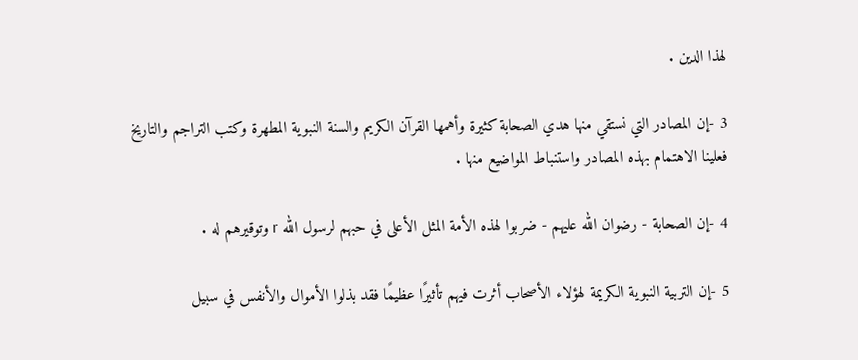لهذا الدين .

3 -إن المصادر التي نستقي منها هدي الصحابة كثيرة وأهمها القرآن الكريم والسنة النبوية المطهرة وكتب التراجم والتاريخ فعلينا الاهتمام بهذه المصادر واستنباط المواضيع منها .

4 -إن الصحابة - رضوان الله عليهم - ضربوا لهذه الأمة المثل الأعلى في حبهم لرسول الله r وتوقيرهم له .

5 -إن التربية النبوية الكريمة لهؤلاء الأصحاب أثرت فيهم تأثيرًا عظيمًا فقد بذلوا الأموال والأنفس في سبيل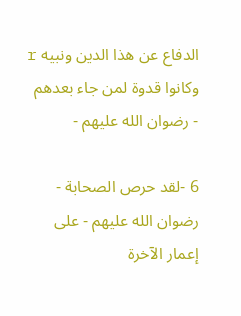الدفاع عن هذا الدين ونبيه r وكانوا قدوة لمن جاء بعدهم - رضوان الله عليهم -

6 -لقد حرص الصحابة - رضوان الله عليهم - على إعمار الآخرة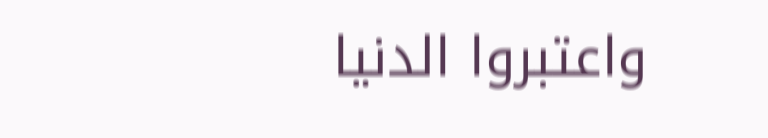واعتبروا الدنيا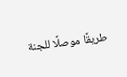طريقًا موصلًا للجنة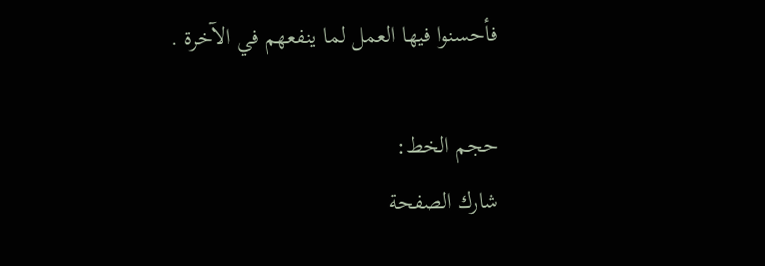فأحسنوا فيها العمل لما ينفعهم في الآخرة .

حجم الخط:
شارك الصفحة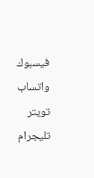فيسبوك واتساب تويتر تليجرام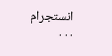انستجرام
. . .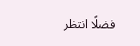فضلًا انتظر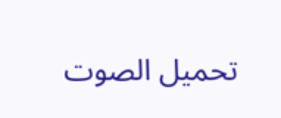تحميل الصوت